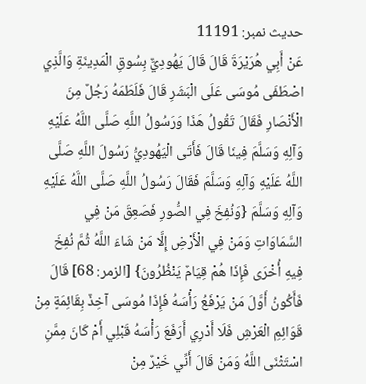حدیث نمبر: 11191
عَنْ أَبِي هُرَيْرَةَ قَالَ قَالَ يَهُودِيٌّ بِسُوقِ الْمَدِينَةِ وَالَّذِي اصْطَفَى مُوسَى عَلَى الْبَشَرِ قَالَ فَلَطَمَهُ رَجُلٌ مِنَ الْأَنْصَارِ فَقَالَ تَقُولُ هَذَا وَرَسُولُ اللَّهِ صَلَّى اللَّهُ عَلَيْهِ وَآلِهِ وَسَلَّمَ فِينَا قَالَ فَأَتَى الْيَهُودِيُّ رَسُولَ اللَّهِ صَلَّى اللَّهُ عَلَيْهِ وَآلِهِ وَسَلَّمَ فَقَالَ رَسُولُ اللَّهِ صَلَّى اللَّهُ عَلَيْهِ وَآلِهِ وَسَلَّمَ {وَنُفِخَ فِي الصُّورِ فَصَعِقَ مَنْ فِي السَّمَاوَاتِ وَمَنْ فِي الْأَرْضِ إِلَّا مَنْ شَاءَ اللَّهُ ثُمَّ نُفِخَ فِيهِ أُخْرَى فَإِذَا هُمْ قِيَامٌ يَنْظُرُونَ} [الزمر: 68] قَالَ فَأَكُونُ أَوَّلَ مَنْ يَرْفَعُ رَأْسَهُ فَإِذَا مُوسَى آخِذٌ بِقَائِمَةٍ مِنْ قَوَائِمِ الْعَرْشِ فَلَا أَدْرِي أَرَفَعَ رَأْسَهُ قَبْلِي أَمْ كَانَ مِمَّنِ اسْتَثْنَى اللَّهُ وَمَنْ قَالَ أَنِّي خَيْرٌ مِنْ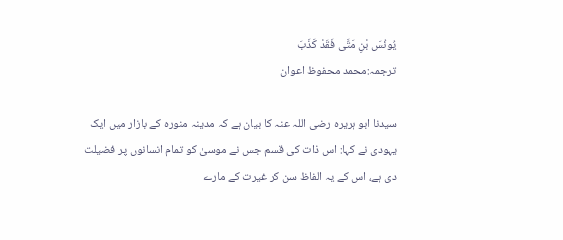يُونُسَ بْنِ مَتَّى فَقَدْ كَذَبَ
ترجمہ:محمد محفوظ اعوان

سیدنا ابو ہریرہ رضی اللہ عنہ کا بیان ہے کہ مدینہ منورہ کے بازار میں ایک یہودی نے کہا: اس ذات کی قسم جس نے موسیٰ کو تمام انسانوں پر فضیلت دی ہے، اس کے یہ الفاظ سن کر غیرت کے مارے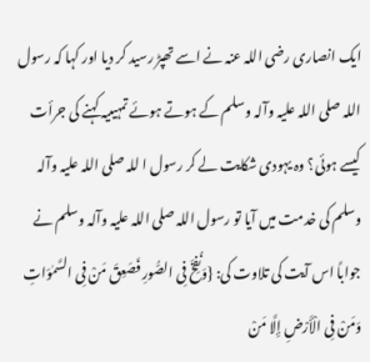ایک انصاری رضی اللہ عنہ نے اسے تھپڑ رسید کر دیا اور کہا کہ رسول اللہ صلی اللہ علیہ وآلہ وسلم کے ہوتے ہوئے تمہیںیہ کہنے کی جرأت کیسے ہوئی؟ وہ یہودی شکایت لے کر رسول ا للہ صلی اللہ علیہ وآلہ وسلم کی خدمت میں آیا تو رسول اللہ صلی اللہ علیہ وآلہ وسلم نے جواباً اس آیت کی تلاوت کی: {وَنُفِخَ فِی الصُّورِ فَصَعِقَ مَنْ فِی السَّمٰوَاتِ وَمَنْ فِی الْأَرْضِ إِلَّا مَنْ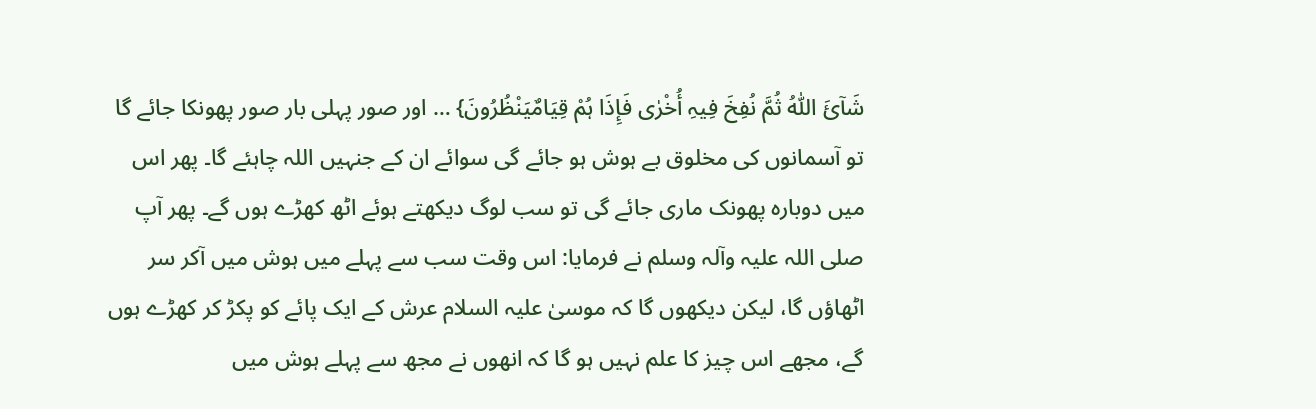شَآئَ اللّٰہُ ثُمَّ نُفِخَ فِیہِ أُخْرٰی فَإِذَا ہُمْ قِیَامٌیَنْظُرُونَ} … اور صور پہلی بار صور پھونکا جائے گا تو آسمانوں کی مخلوق بے ہوش ہو جائے گی سوائے ان کے جنہیں اللہ چاہئے گا۔ پھر اس میں دوبارہ پھونک ماری جائے گی تو سب لوگ دیکھتے ہوئے اٹھ کھڑے ہوں گے۔ پھر آپ صلی اللہ علیہ وآلہ وسلم نے فرمایا: اس وقت سب سے پہلے میں ہوش میں آکر سر اٹھاؤں گا، لیکن دیکھوں گا کہ موسیٰ علیہ السلام عرش کے ایک پائے کو پکڑ کر کھڑے ہوں گے، مجھے اس چیز کا علم نہیں ہو گا کہ انھوں نے مجھ سے پہلے ہوش میں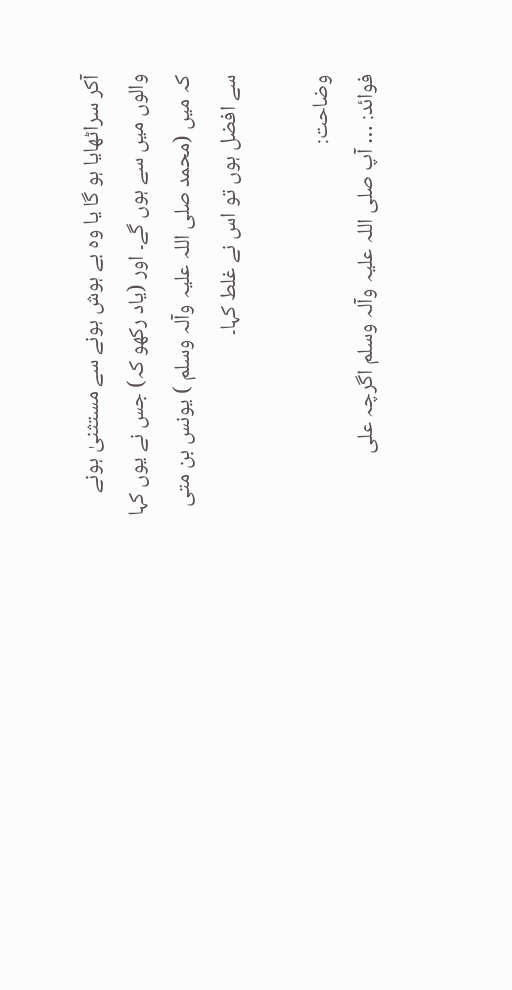آکر سراٹھایا ہو گا یا وہ بے ہوش ہونے سے مستثنیٰ ہونے والوں میں سے ہوں گے۔ اور (یاد رکھو کہ) جس نے یوں کہا کہ میں (محمد صلی اللہ علیہ وآلہ وسلم ) یونس بن متی سے افضل ہوں تو اس نے غلط کہا۔

وضاحت:
فوائد: … آپ صلی اللہ علیہ وآلہ وسلم اگرچہ علی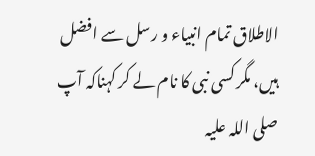الاطلاق تمام انبیاء و رسل سے افضل ہیں، مگر کسی نبی کا نام لے کر کہناکہ آپ صلی اللہ علیہ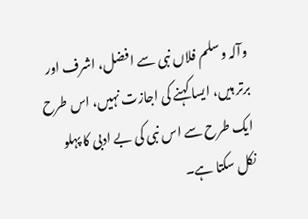وآلہ وسلم فلاں نبی سے افضل، اشرف اور برتر ہیں، ایسا کہنے کی اجازت نہیں، اس طرح ایک طرح سے اس نبی کی بے ادبی کا پہلو نکل سکتا ہے۔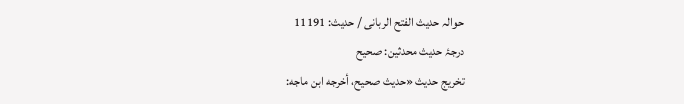حوالہ حدیث الفتح الربانی / حدیث: 11191
درجۂ حدیث محدثین: صحیح
تخریج حدیث «حديث صحيح، أخرجه ابن ماجه: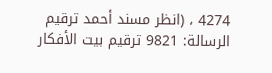4274 ، (انظر مسند أحمد ترقيم الرسالة: 9821 ترقیم بيت الأفكار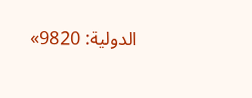الدولية: 9820»